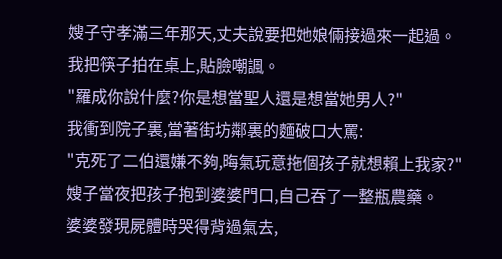嫂子守孝滿三年那天,丈夫說要把她娘倆接過來一起過。
我把筷子拍在桌上,貼臉嘲諷。
"羅成你說什麼?你是想當聖人還是想當她男人?"
我衝到院子裏,當著街坊鄰裏的麵破口大罵:
"克死了二伯還嫌不夠,晦氣玩意拖個孩子就想賴上我家?"
嫂子當夜把孩子抱到婆婆門口,自己吞了一整瓶農藥。
婆婆發現屍體時哭得背過氣去,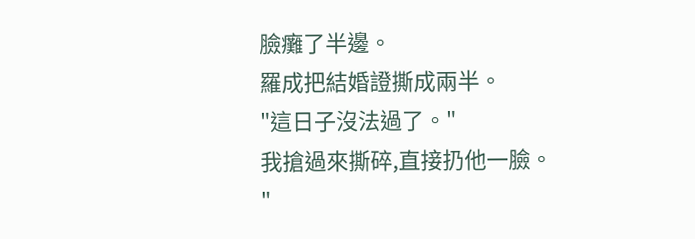臉癱了半邊。
羅成把結婚證撕成兩半。
"這日子沒法過了。"
我搶過來撕碎,直接扔他一臉。
"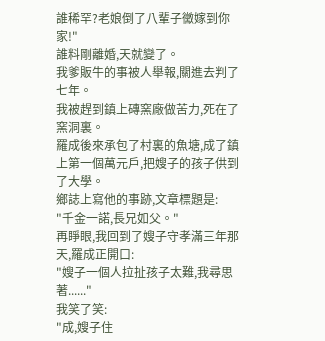誰稀罕?老娘倒了八輩子黴嫁到你家!"
誰料剛離婚,天就變了。
我爹販牛的事被人舉報,關進去判了七年。
我被趕到鎮上磚窯廠做苦力,死在了窯洞裏。
羅成後來承包了村裏的魚塘,成了鎮上第一個萬元戶,把嫂子的孩子供到了大學。
鄉誌上寫他的事跡,文章標題是:
"千金一諾,長兄如父。"
再睜眼,我回到了嫂子守孝滿三年那天,羅成正開口:
"嫂子一個人拉扯孩子太難,我尋思著......"
我笑了笑:
"成,嫂子住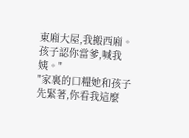東廂大屋,我搬西廂。孩子認你當爹,喊我姨。"
"家裏的口糧她和孩子先緊著,你看我這麼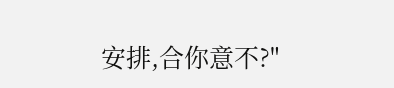安排,合你意不?"